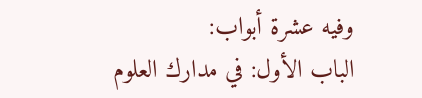وفيه عشرة أبواب:
الباب الأول: في مدارك العلوم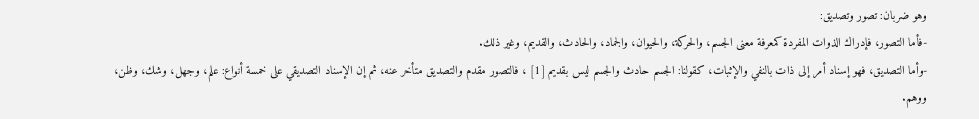وهو ضربان: تصور وتصديق:
-فأما التصور، فإدراك الذوات المفردة كمعرفة معنى الجسم، والحركة، والحيوان، والجماد، والحادث، والقديم، وغير ذلك.
-وأما التصديق، فهو إسناد أمر إلى ذات بالنفي والإثبات، كقولنا: الجسم حادث والجسم ليس بقديم [1] ، فالتصور مقدم والتصديق متأخر عنه، ثم إن الإسناد التصديقي على خمسة أنواع: علم، وجهل، وشك، وظن، ووهم.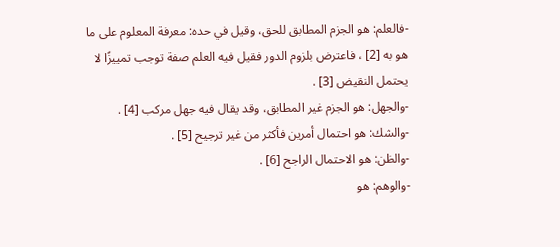-فالعلم: هو الجزم المطابق للحق، وقيل في حده: معرفة المعلوم على ما هو به [2] ، فاعترض بلزوم الدور فقيل فيه العلم صفة توجب تمييزًا لا يحتمل النقيض [3] .
-والجهل: هو الجزم غير المطابق، وقد يقال فيه جهل مركب [4] .
-والشك: هو احتمال أمرين فأكثر من غير ترجيح [5] .
-والظن: هو الاحتمال الراجح [6] .
-والوهم: هو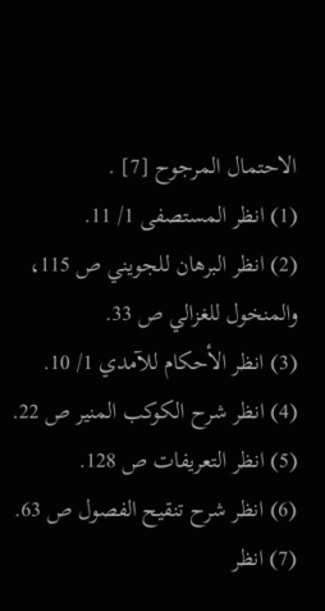الاحتمال المرجوح [7] .
(1) انظر المستصفى 1/ 11.
(2) انظر البرهان للجويني ص 115، والمنخول للغزالي ص 33.
(3) انظر الأحكام للآمدي 1/ 10.
(4) انظر شرح الكوكب المنير ص 22.
(5) انظر التعريفات ص 128.
(6) انظر شرح تنقيح الفصول ص 63.
(7) انظر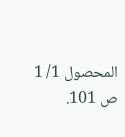المحصول 1/ 1 ص 101.